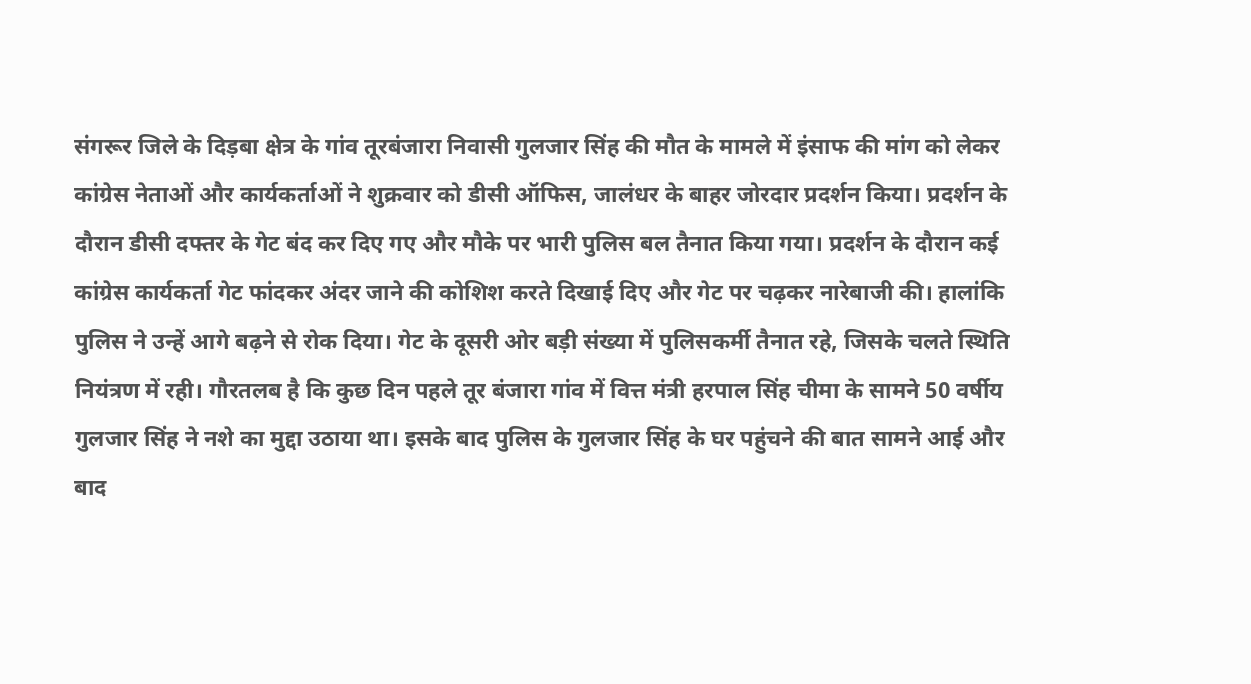संगरूर जिले के दिड़बा क्षेत्र के गांव तूरबंजारा निवासी गुलजार सिंह की मौत के मामले में इंसाफ की मांग को लेकर कांग्रेस नेताओं और कार्यकर्ताओं ने शुक्रवार को डीसी ऑफिस, जालंधर के बाहर जोरदार प्रदर्शन किया। प्रदर्शन के दौरान डीसी दफ्तर के गेट बंद कर दिए गए और मौके पर भारी पुलिस बल तैनात किया गया। प्रदर्शन के दौरान कई कांग्रेस कार्यकर्ता गेट फांदकर अंदर जाने की कोशिश करते दिखाई दिए और गेट पर चढ़कर नारेबाजी की। हालांकि पुलिस ने उन्हें आगे बढ़ने से रोक दिया। गेट के दूसरी ओर बड़ी संख्या में पुलिसकर्मी तैनात रहे, जिसके चलते स्थिति नियंत्रण में रही। गौरतलब है कि कुछ दिन पहले तूर बंजारा गांव में वित्त मंत्री हरपाल सिंह चीमा के सामने 50 वर्षीय गुलजार सिंह ने नशे का मुद्दा उठाया था। इसके बाद पुलिस के गुलजार सिंह के घर पहुंचने की बात सामने आई और बाद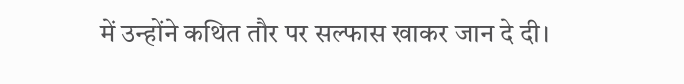में उन्होंने कथित तौर पर सल्फास खाकर जान दे दी।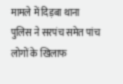मामले में दिड़बा थाना पुलिस ने सरपंच समेत पांच लोगों के खिलाफ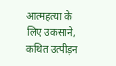आत्महत्या के लिए उकसाने, कथित उत्पीड़न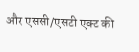और एससी/एसटी एक्ट की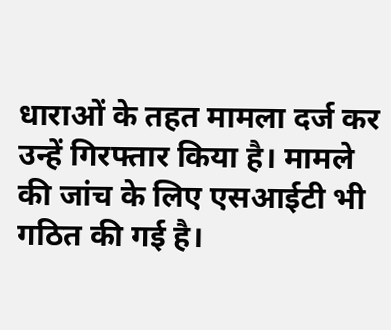धाराओं के तहत मामला दर्ज कर उन्हें गिरफ्तार किया है। मामले की जांच के लिए एसआईटी भी गठित की गई है।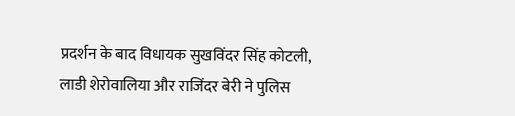प्रदर्शन के बाद विधायक सुखविंदर सिंह कोटली, लाडी शेरोवालिया और राजिंदर बेरी ने पुलिस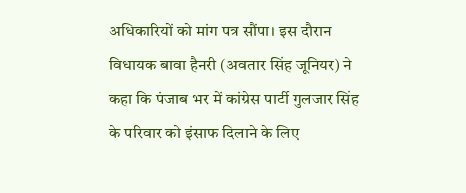अधिकारियों को मांग पत्र सौंपा। इस दौरान विधायक बावा हैनरी (अवतार सिंह जूनियर) ने कहा कि पंजाब भर में कांग्रेस पार्टी गुलजार सिंह के परिवार को इंसाफ दिलाने के लिए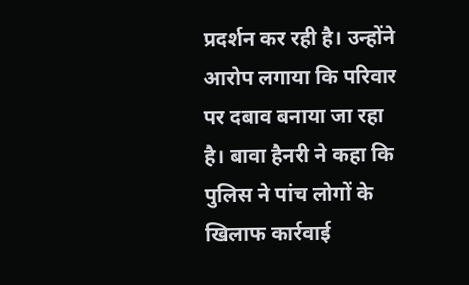प्रदर्शन कर रही है। उन्होंने आरोप लगाया कि परिवार पर दबाव बनाया जा रहा है। बावा हैनरी ने कहा कि पुलिस ने पांच लोगों के खिलाफ कार्रवाई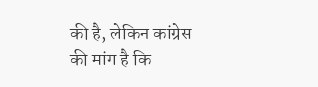की है, लेकिन कांग्रेस की मांग है कि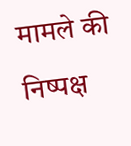मामले की निष्पक्ष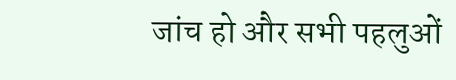जांच हो और सभी पहलुओं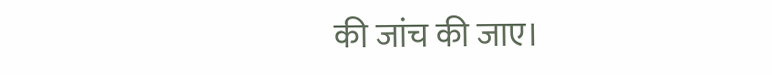की जांच की जाए।